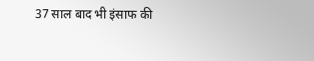37 साल बाद भी इंसाफ की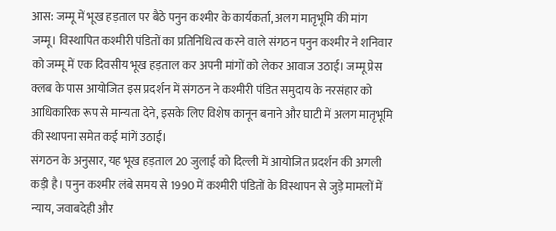आस: जम्मू में भूख हड़ताल पर बैठे पनुन कश्मीर के कार्यकर्ता, अलग मातृभूमि की मांग
जम्मू। विस्थापित कश्मीरी पंडितों का प्रतिनिधित्व करने वाले संगठन पनुन कश्मीर ने शनिवार को जम्मू में एक दिवसीय भूख हड़ताल कर अपनी मांगों को लेकर आवाज उठाई। जम्मू प्रेस क्लब के पास आयोजित इस प्रदर्शन में संगठन ने कश्मीरी पंडित समुदाय के नरसंहार को आधिकारिक रूप से मान्यता देने, इसके लिए विशेष कानून बनाने और घाटी में अलग मातृभूमि की स्थापना समेत कई मांगें उठाईं।
संगठन के अनुसार, यह भूख हड़ताल 20 जुलाई को दिल्ली में आयोजित प्रदर्शन की अगली कड़ी है। पनुन कश्मीर लंबे समय से 1990 में कश्मीरी पंडितों के विस्थापन से जुड़े मामलों में न्याय, जवाबदेही और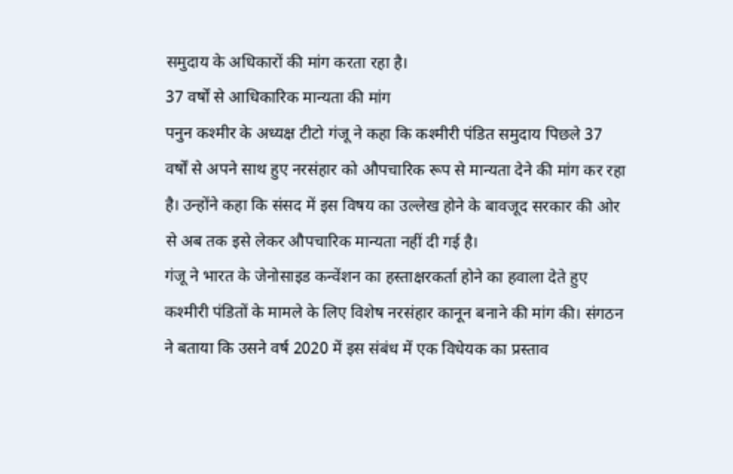समुदाय के अधिकारों की मांग करता रहा है।
37 वर्षों से आधिकारिक मान्यता की मांग
पनुन कश्मीर के अध्यक्ष टीटो गंजू ने कहा कि कश्मीरी पंडित समुदाय पिछले 37 वर्षों से अपने साथ हुए नरसंहार को औपचारिक रूप से मान्यता देने की मांग कर रहा है। उन्होंने कहा कि संसद में इस विषय का उल्लेख होने के बावजूद सरकार की ओर से अब तक इसे लेकर औपचारिक मान्यता नहीं दी गई है।
गंजू ने भारत के जेनोसाइड कन्वेंशन का हस्ताक्षरकर्ता होने का हवाला देते हुए कश्मीरी पंडितों के मामले के लिए विशेष नरसंहार कानून बनाने की मांग की। संगठन ने बताया कि उसने वर्ष 2020 में इस संबंध में एक विधेयक का प्रस्ताव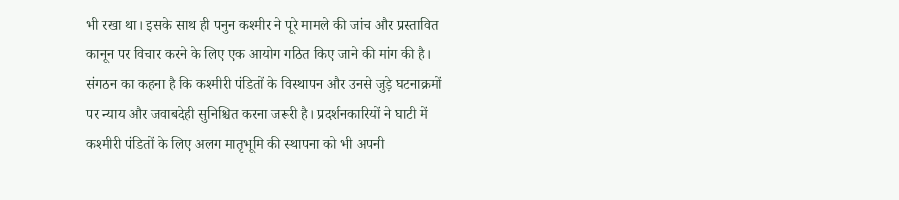भी रखा था। इसके साथ ही पनुन कश्मीर ने पूरे मामले की जांच और प्रस्तावित कानून पर विचार करने के लिए एक आयोग गठित किए जाने की मांग की है।
संगठन का कहना है कि कश्मीरी पंडितों के विस्थापन और उनसे जुड़े घटनाक्रमों पर न्याय और जवाबदेही सुनिश्चित करना जरूरी है। प्रदर्शनकारियों ने घाटी में कश्मीरी पंडितों के लिए अलग मातृभूमि की स्थापना को भी अपनी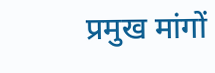प्रमुख मांगों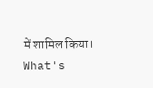में शामिल किया।
What's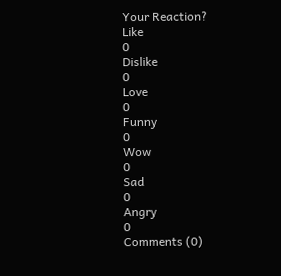Your Reaction?
Like
0
Dislike
0
Love
0
Funny
0
Wow
0
Sad
0
Angry
0
Comments (0)